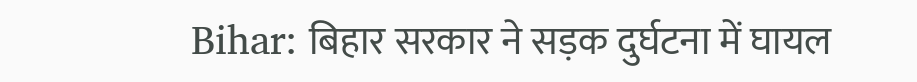Bihar: बिहार सरकार ने सड़क दुर्घटना में घायल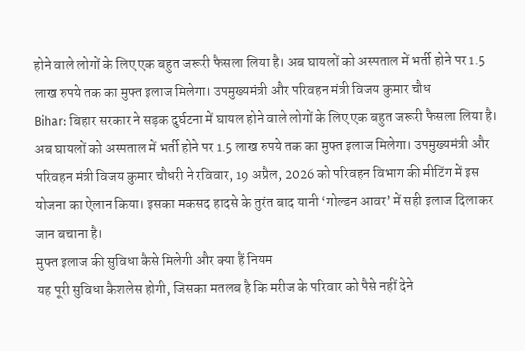होने वाले लोगों के लिए एक बहुत जरूरी फैसला लिया है। अब घायलों को अस्पताल में भर्ती होने पर 1.5 लाख रुपये तक का मुफ्त इलाज मिलेगा। उपमुख्यमंत्री और परिवहन मंत्री विजय कुमार चौध
Bihar: बिहार सरकार ने सड़क दुर्घटना में घायल होने वाले लोगों के लिए एक बहुत जरूरी फैसला लिया है। अब घायलों को अस्पताल में भर्ती होने पर 1.5 लाख रुपये तक का मुफ्त इलाज मिलेगा। उपमुख्यमंत्री और परिवहन मंत्री विजय कुमार चौधरी ने रविवार, 19 अप्रैल, 2026 को परिवहन विभाग की मीटिंग में इस योजना का ऐलान किया। इसका मकसद हादसे के तुरंत बाद यानी ‘गोल्डन आवर’ में सही इलाज दिलाकर जान बचाना है।
मुफ्त इलाज की सुविधा कैसे मिलेगी और क्या हैं नियम
यह पूरी सुविधा कैशलेस होगी, जिसका मतलब है कि मरीज के परिवार को पैसे नहीं देने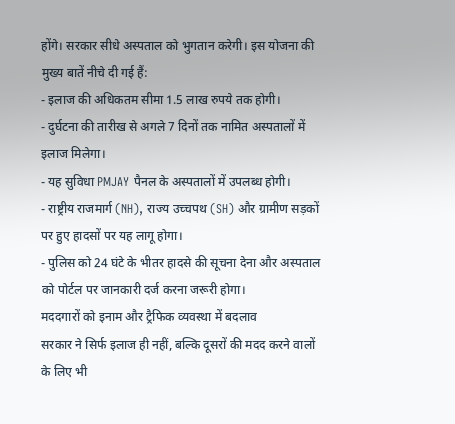होंगे। सरकार सीधे अस्पताल को भुगतान करेगी। इस योजना की मुख्य बातें नीचे दी गई हैं:
- इलाज की अधिकतम सीमा 1.5 लाख रुपये तक होगी।
- दुर्घटना की तारीख से अगले 7 दिनों तक नामित अस्पतालों में इलाज मिलेगा।
- यह सुविधा PMJAY पैनल के अस्पतालों में उपलब्ध होगी।
- राष्ट्रीय राजमार्ग (NH), राज्य उच्चपथ (SH) और ग्रामीण सड़कों पर हुए हादसों पर यह लागू होगा।
- पुलिस को 24 घंटे के भीतर हादसे की सूचना देना और अस्पताल को पोर्टल पर जानकारी दर्ज करना जरूरी होगा।
मददगारों को इनाम और ट्रैफिक व्यवस्था में बदलाव
सरकार ने सिर्फ इलाज ही नहीं, बल्कि दूसरों की मदद करने वालों के लिए भी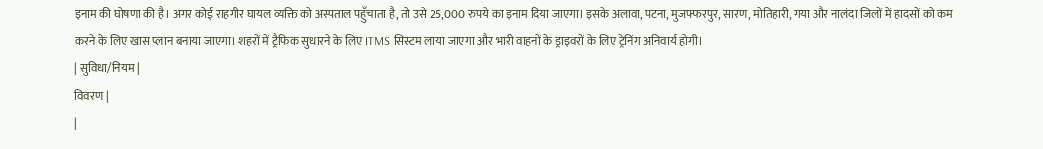इनाम की घोषणा की है। अगर कोई राहगीर घायल व्यक्ति को अस्पताल पहुँचाता है, तो उसे 25,000 रुपये का इनाम दिया जाएगा। इसके अलावा, पटना, मुजफ्फरपुर, सारण, मोतिहारी, गया और नालंदा जिलों में हादसों को कम करने के लिए खास प्लान बनाया जाएगा। शहरों में ट्रैफिक सुधारने के लिए ITMS सिस्टम लाया जाएगा और भारी वाहनों के ड्राइवरों के लिए ट्रेनिंग अनिवार्य होगी।
| सुविधा/नियम |
विवरण |
|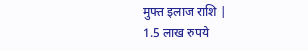मुफ्त इलाज राशि |
1.5 लाख रुपये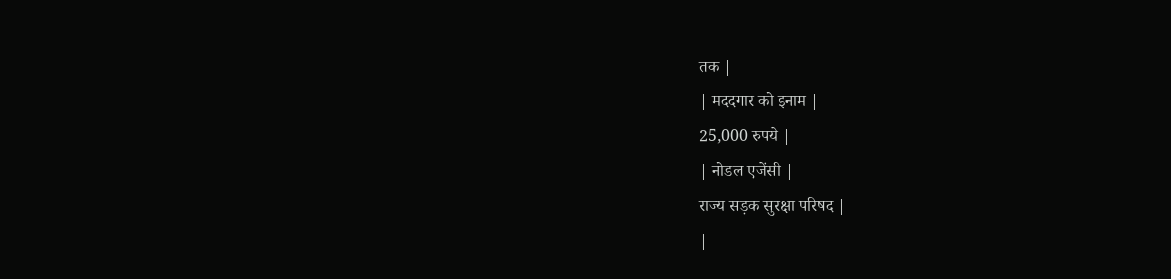तक |
| मददगार को इनाम |
25,000 रुपये |
| नोडल एजेंसी |
राज्य सड़क सुरक्षा परिषद |
|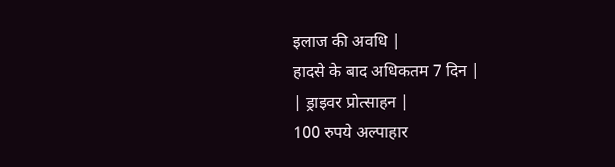इलाज की अवधि |
हादसे के बाद अधिकतम 7 दिन |
| ड्राइवर प्रोत्साहन |
100 रुपये अल्पाहार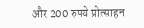और 200 रुपये प्रोत्साहन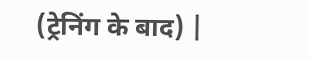(ट्रेनिंग के बाद) |